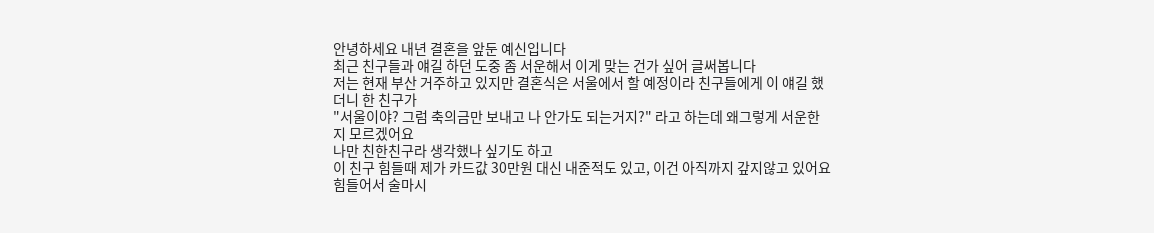안녕하세요 내년 결혼을 앞둔 예신입니다
최근 친구들과 얘길 하던 도중 좀 서운해서 이게 맞는 건가 싶어 글써봅니다
저는 현재 부산 거주하고 있지만 결혼식은 서울에서 할 예정이라 친구들에게 이 얘길 했더니 한 친구가
"서울이야? 그럼 축의금만 보내고 나 안가도 되는거지?" 라고 하는데 왜그렇게 서운한지 모르겠어요
나만 친한친구라 생각했나 싶기도 하고
이 친구 힘들때 제가 카드값 30만원 대신 내준적도 있고, 이건 아직까지 갚지않고 있어요
힘들어서 술마시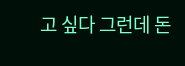고 싶다 그런데 돈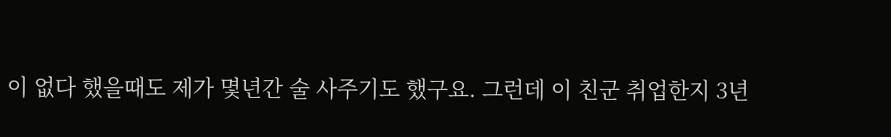이 없다 했을때도 제가 몇년간 술 사주기도 했구요. 그런데 이 친군 취업한지 3년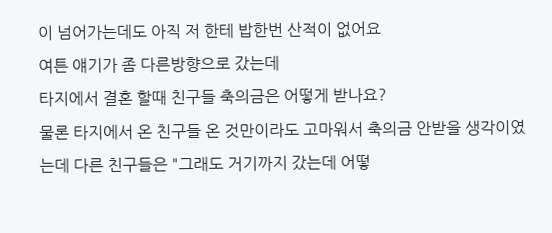이 넘어가는데도 아직 저 한테 밥한번 산적이 없어요
여튼 얘기가 좀 다른방향으로 갔는데
타지에서 결혼 할때 친구들 축의금은 어떻게 받나요?
물론 타지에서 온 친구들 온 것만이라도 고마워서 축의금 안받을 생각이였는데 다른 친구들은 "그래도 거기까지 갔는데 어떻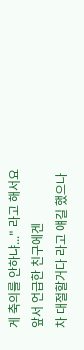게 축의를 안하냐..." 라고 해서요
앞서 언급한 친구에겐
차 대절할거다 라고 얘길 했으나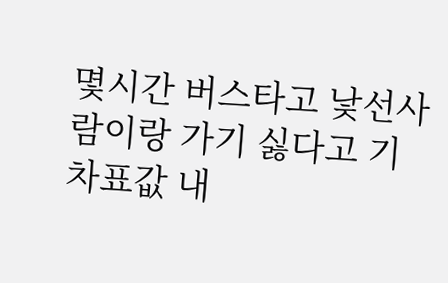몇시간 버스타고 낯선사람이랑 가기 싫다고 기차표값 내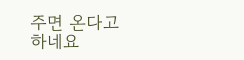주면 온다고 하네요